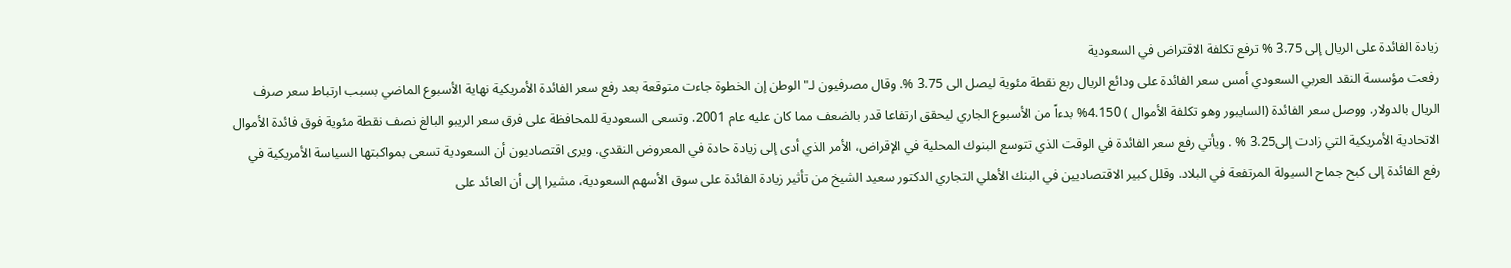زيادة الفائدة على الريال إلى 3.75 % ترفع تكلفة الاقتراض في السعودية
رفعت مؤسسة النقد العربي السعودي أمس سعر الفائدة على ودائع الريال ربع نقطة مئوية ليصل الى 3.75 %. وقال مصرفيون لـ"الوطن إن الخطوة جاءت متوقعة بعد رفع سعر الفائدة الأمريكية نهاية الأسبوع الماضي بسبب ارتباط سعر صرف الريال بالدولار. ووصل سعر الفائدة (السايبور وهو تكلفة الأموال ) 4.150% بدءاً من الأسبوع الجاري ليحقق ارتفاعا قدر بالضعف مما كان عليه عام 2001. وتسعى السعودية للمحافظة على فرق سعر الريبو البالغ نصف نقطة مئوية فوق فائدة الأموال الاتحادية الأمريكية التي زادت إلى3.25 % . ويأتي رفع سعر الفائدة في الوقت الذي تتوسع البنوك المحلية في الإقراض، الأمر الذي أدى إلى زيادة حادة في المعروض النقدي. ويرى اقتصاديون أن السعودية تسعى بمواكبتها السياسة الأمريكية في رفع الفائدة إلى كبح جماح السيولة المرتفعة في البلاد. وقلل كبير الاقتصاديين في البنك الأهلي التجاري الدكتور سعيد الشيخ من تأثير زيادة الفائدة على سوق الأسهم السعودية، مشيرا إلى أن العائد على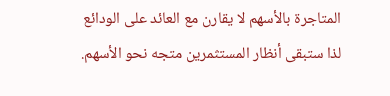المتاجرة بالأسهم لا يقارن مع العائد على الودائع لذا ستبقى أنظار المستثمرين متجه نحو الأسهم.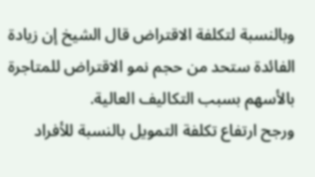وبالنسبة لتكلفة الاقتراض قال الشيخ إن زيادة الفائدة ستحد من حجم نمو الاقتراض للمتاجرة بالأسهم بسبب التكاليف العالية.
ورجح ارتفاع تكلفة التمويل بالنسبة للأفراد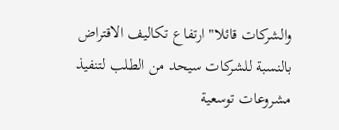والشركات قائلا" ارتفاع تكاليف الاقتراض بالنسبة للشركات سيحد من الطلب لتنفيذ مشروعات توسعية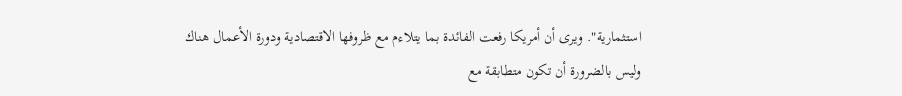استثمارية". ويرى أن أمريكا رفعت الفائدة بما يتلاءم مع ظروفها الاقتصادية ودورة الأعمال هناك وليس بالضرورة أن تكون متطابقة مع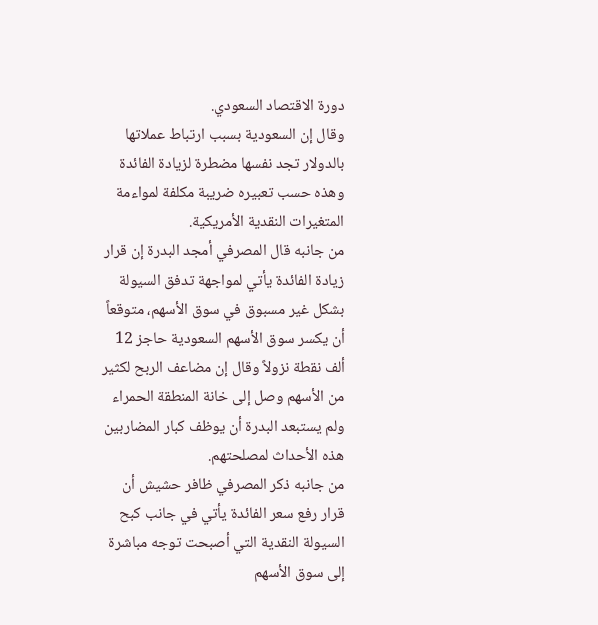دورة الاقتصاد السعودي.
وقال إن السعودية بسبب ارتباط عملاتها بالدولار تجد نفسها مضطرة لزيادة الفائدة وهذه حسب تعبيره ضريبة مكلفة لمواءمة المتغيرات النقدية الأمريكية.
من جانبه قال المصرفي أمجد البدرة إن قرار زيادة الفائدة يأتي لمواجهة تدفق السيولة بشكل غير مسبوق في سوق الأسهم، متوقعاً أن يكسر سوق الأسهم السعودية حاجز 12 ألف نقطة نزولاً وقال إن مضاعف الربح لكثير من الأسهم وصل إلى خانة المنطقة الحمراء ولم يستبعد البدرة أن يوظف كبار المضاربين هذه الأحداث لمصلحتهم.
من جانبه ذكر المصرفي ظافر حشيش أن قرار رفع سعر الفائدة يأتي في جانب كبح السيولة النقدية التي أصبحت توجه مباشرة إلى سوق الأسهم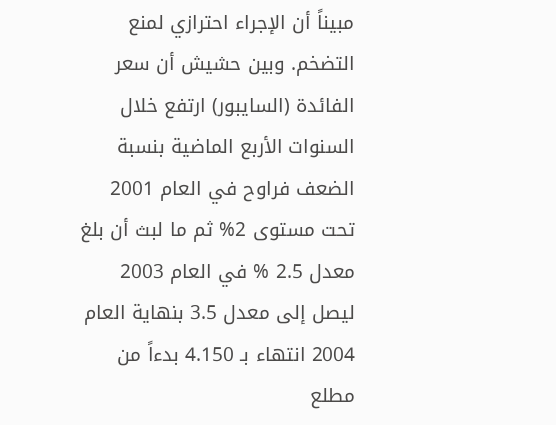مبيناً أن الإجراء احترازي لمنع التضخم. وبين حشيش أن سعر الفائدة (السايبور) ارتفع خلال السنوات الأربع الماضية بنسبة الضعف فراوح في العام 2001 تحت مستوى 2% ثم ما لبث أن بلغ معدل 2.5 % في العام 2003 ليصل إلى معدل 3.5 بنهاية العام 2004 انتهاء بـ 4.150 بدءاً من مطلع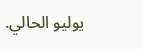يوليو الحالي.